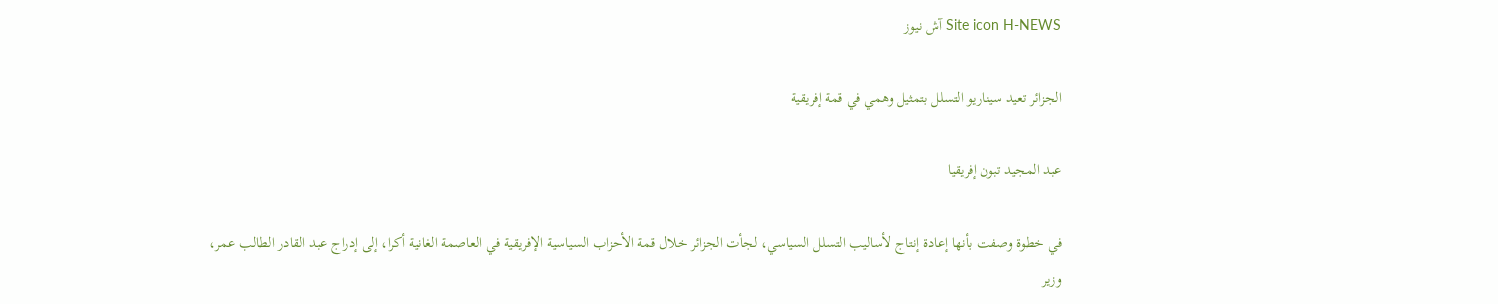Site icon H-NEWS آش نيوز

الجزائر تعيد سيناريو التسلل بتمثيل وهمي في قمة إفريقية

عبد المجيد تبون إفريقيا

في خطوة وصفت بأنها إعادة إنتاج لأساليب التسلل السياسي، لجأت الجزائر خلال قمة الأحزاب السياسية الإفريقية في العاصمة الغانية أكرا، إلى إدراج عبد القادر الطالب عمر، وزير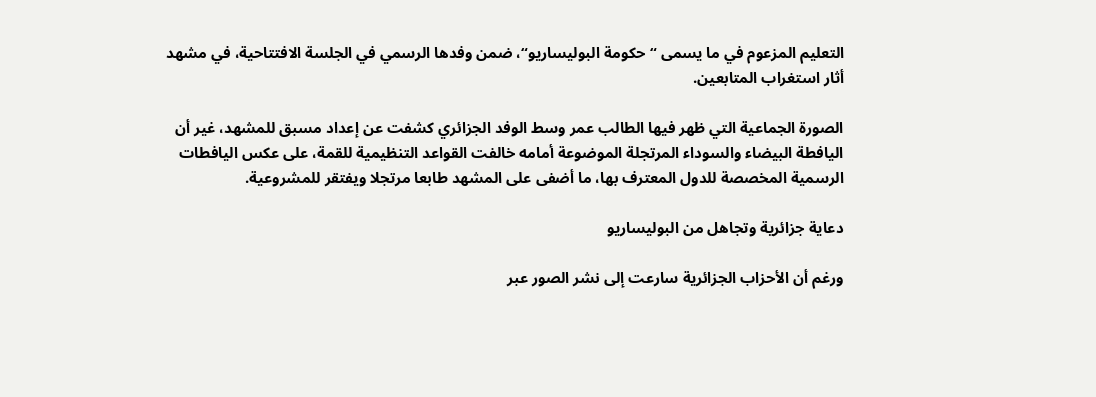التعليم المزعوم في ما يسمى “حكومة البوليساريو“، ضمن وفدها الرسمي في الجلسة الافتتاحية، في مشهد أثار استغراب المتابعين.

الصورة الجماعية التي ظهر فيها الطالب عمر وسط الوفد الجزائري كشفت عن إعداد مسبق للمشهد، غير أن اليافطة البيضاء والسوداء المرتجلة الموضوعة أمامه خالفت القواعد التنظيمية للقمة، على عكس اليافطات الرسمية المخصصة للدول المعترف بها، ما أضفى على المشهد طابعا مرتجلا ويفتقر للمشروعية.

دعاية جزائرية وتجاهل من البوليساريو

ورغم أن الأحزاب الجزائرية سارعت إلى نشر الصور عبر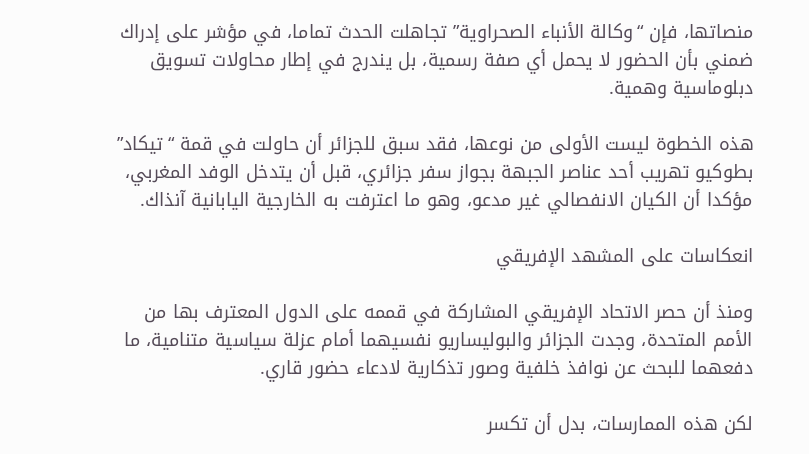منصاتها، فإن “وكالة الأنباء الصحراوية” تجاهلت الحدث تماما، في مؤشر على إدراك ضمني بأن الحضور لا يحمل أي صفة رسمية، بل يندرج في إطار محاولات تسويق دبلوماسية وهمية.

هذه الخطوة ليست الأولى من نوعها، فقد سبق للجزائر أن حاولت في قمة “تيكاد” بطوكيو تهريب أحد عناصر الجبهة بجواز سفر جزائري، قبل أن يتدخل الوفد المغربي، مؤكدا أن الكيان الانفصالي غير مدعو، وهو ما اعترفت به الخارجية اليابانية آنذاك.

انعكاسات على المشهد الإفريقي

ومنذ أن حصر الاتحاد الإفريقي المشاركة في قممه على الدول المعترف بها من الأمم المتحدة، وجدت الجزائر والبوليساريو نفسيهما أمام عزلة سياسية متنامية، ما دفعهما للبحث عن نوافذ خلفية وصور تذكارية لادعاء حضور قاري.

لكن هذه الممارسات، بدل أن تكسر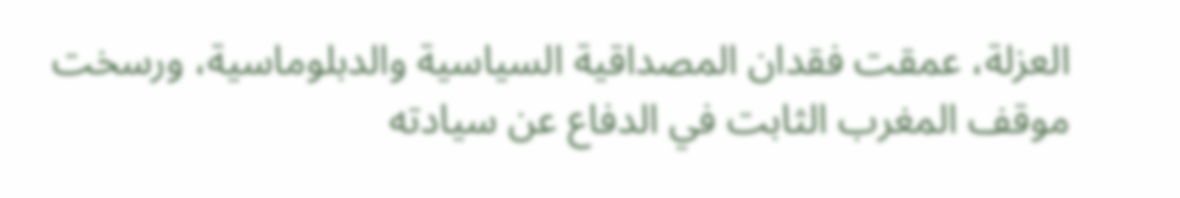العزلة، عمقت فقدان المصداقية السياسية والدبلوماسية، ورسخت موقف المغرب الثابت في الدفاع عن سيادته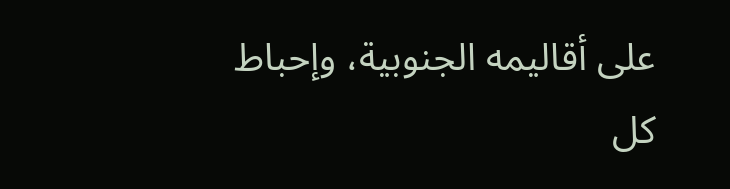على أقاليمه الجنوبية، وإحباط كل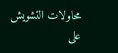محاولات التشويش على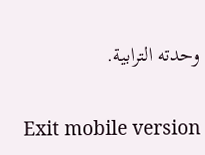وحدته الترابية.

Exit mobile version